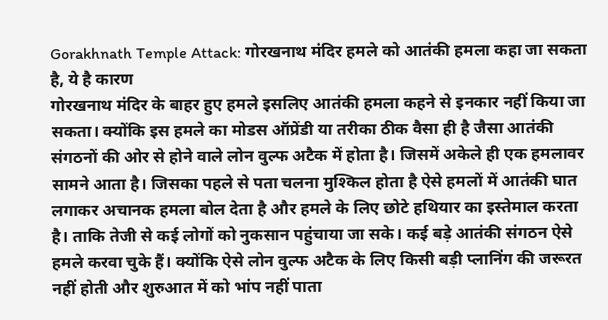Gorakhnath Temple Attack: गोरखनाथ मंदिर हमले को आतंकी हमला कहा जा सकता है, ये है कारण
गोरखनाथ मंदिर के बाहर हुए हमले इसलिए आतंकी हमला कहने से इनकार नहीं किया जा सकता। क्योंकि इस हमले का मोडस ऑप्रेंडी या तरीका ठीक वैसा ही है जैसा आतंकी संगठनों की ओर से होने वाले लोन वुल्फ अटैक में होता है। जिसमें अकेले ही एक हमलावर सामने आता है। जिसका पहले से पता चलना मुश्किल होता है ऐसे हमलों में आतंकी घात लगाकर अचानक हमला बोल देता है और हमले के लिए छोटे हथियार का इस्तेमाल करता है। ताकि तेजी से कई लोगों को नुकसान पहुंचाया जा सके। कई बड़े आतंकी संगठन ऐसे हमले करवा चुके हैं। क्योंकि ऐसे लोन वुल्फ अटैक के लिए किसी बड़ी प्लानिंग की जरूरत नहीं होती और शुरुआत में को भांप नहीं पाता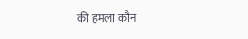की हमला कौन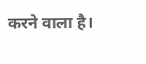करने वाला है।